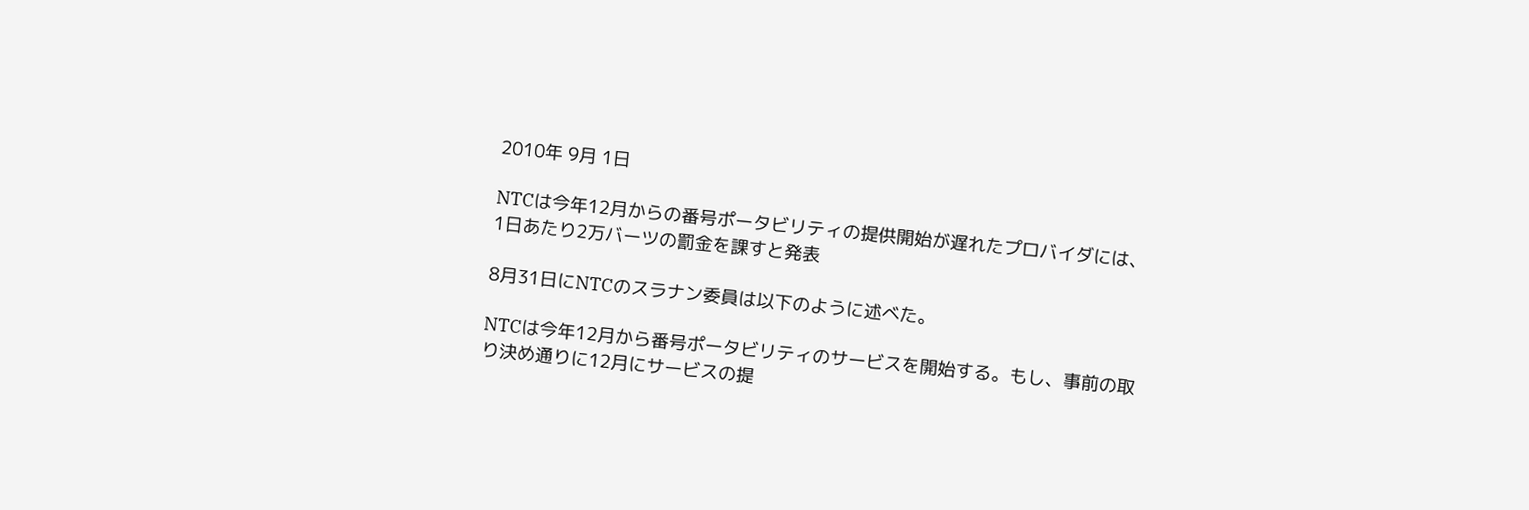2010年 9月 1日

NTCは今年12月からの番号ポータビリティの提供開始が遅れたプロバイダには、1日あたり2万バーツの罰金を課すと発表

8月31日にNTCのスラナン委員は以下のように述べた。

NTCは今年12月から番号ポータビリティのサービスを開始する。もし、事前の取り決め通りに12月にサービスの提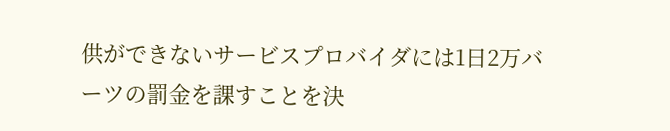供ができないサービスプロバイダには1日2万バーツの罰金を課すことを決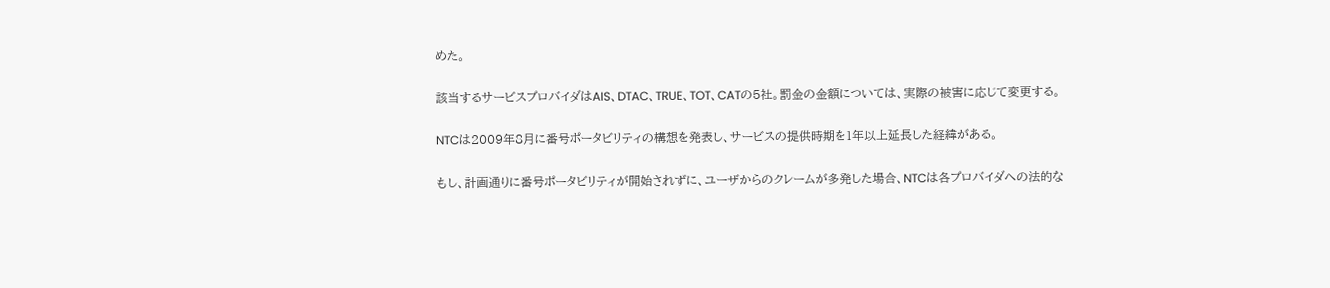めた。

該当するサービスプロバイダはAIS、DTAC、TRUE、TOT、CATの5社。罰金の金額については、実際の被害に応じて変更する。

NTCは2009年8月に番号ポータビリティの構想を発表し、サービスの提供時期を1年以上延長した経緯がある。

もし、計画通りに番号ポータビリティが開始されずに、ユーザからのクレームが多発した場合、NTCは各プロバイダへの法的な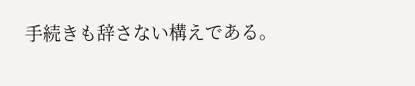手続きも辞さない構えである。